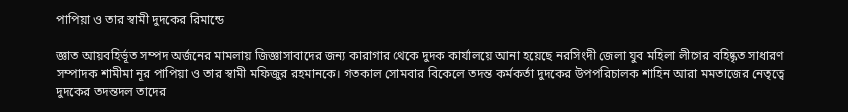পাপিয়া ও তার স্বামী দুদকের রিমান্ডে

জ্ঞাত আয়বহির্ভূত সম্পদ অর্জনের মামলায় জিজ্ঞাসাবাদের জন্য কারাগার থেকে দুদক কার্যালয়ে আনা হয়েছে নরসিংদী জেলা যুব মহিলা লীগের বহিষ্কৃত সাধারণ সম্পাদক শামীমা নূর পাপিয়া ও তার স্বামী মফিজুর রহমানকে। গতকাল সোমবার বিকেলে তদন্ত কর্মকর্তা দুদকের উপপরিচালক শাহিন আরা মমতাজের নেতৃত্বে দুদকের তদন্তদল তাদের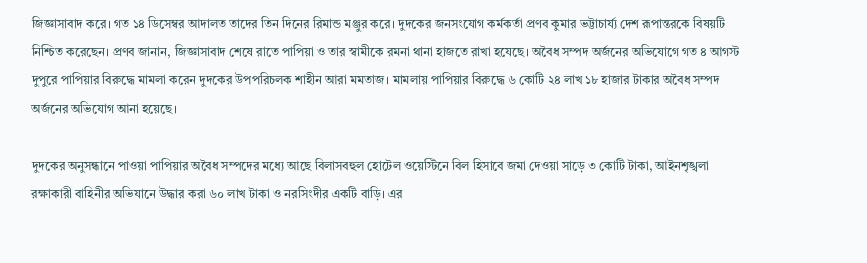জিজ্ঞাসাবাদ করে। গত ১৪ ডিসেম্বর আদালত তাদের তিন দিনের রিমান্ড মঞ্জুর করে। দুদকের জনসংযোগ কর্মকর্তা প্রণব কুমার ভট্টাচার্য্য দেশ রূপান্তরকে বিষয়টি নিশ্চিত করেছেন। প্রণব জানান, জিজ্ঞাসাবাদ শেষে রাতে পাপিয়া ও তার স্বামীকে রমনা থানা হাজতে রাখা হযেছে। অবৈধ সম্পদ অর্জনের অভিযোগে গত ৪ আগস্ট দুপুরে পাপিয়ার বিরুদ্ধে মামলা করেন দুদকের উপপরিচলক শাহীন আরা মমতাজ। মামলায় পাপিয়ার বিরুদ্ধে ৬ কোটি ২৪ লাখ ১৮ হাজার টাকার অবৈধ সম্পদ অর্জনের অভিযোগ আনা হয়েছে।

দুদকের অনুসন্ধানে পাওয়া পাপিয়ার অবৈধ সম্পদের মধ্যে আছে বিলাসবহুল হোটেল ওয়েস্টিনে বিল হিসাবে জমা দেওয়া সাড়ে ৩ কোটি টাকা, আইনশৃঙ্খলা রক্ষাকারী বাহিনীর অভিযানে উদ্ধার করা ৬০ লাখ টাকা ও নরসিংদীর একটি বাড়ি। এর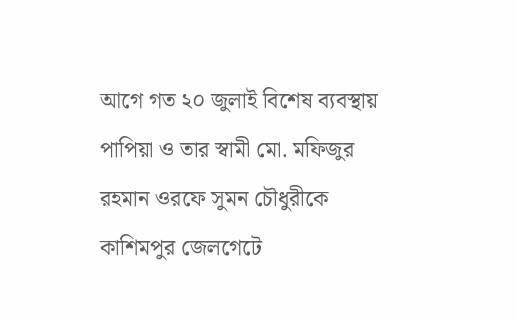আগে গত ২০ জুলাই বিশেষ ব্যবস্থায় পাপিয়া ও তার স্বামী মো. মফিজুর রহমান ওরফে সুমন চৌধুরীকে কাশিমপুর জেলগেটে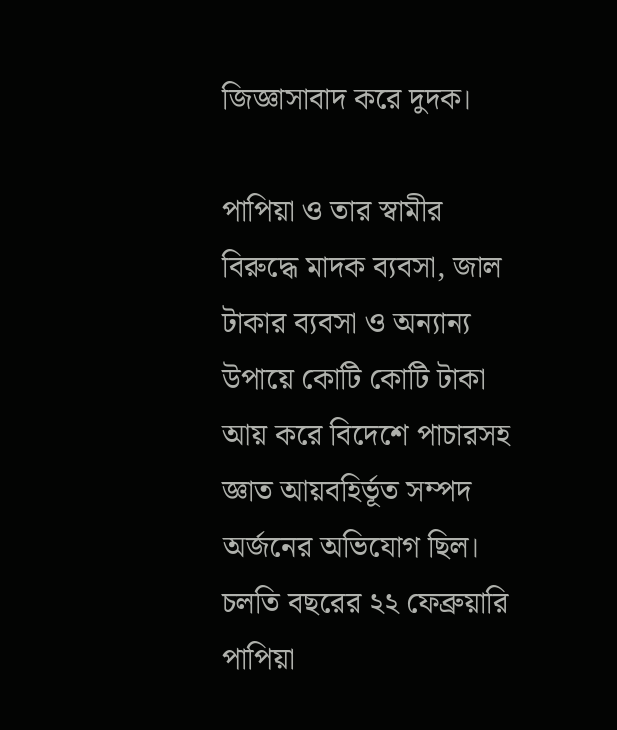জিজ্ঞাসাবাদ করে দুদক।

পাপিয়া ও তার স্বামীর বিরুদ্ধে মাদক ব্যবসা, জাল টাকার ব্যবসা ও অন্যান্য উপায়ে কোটি কোটি টাকা আয় করে বিদেশে পাচারসহ জ্ঞাত আয়বহির্ভূত সম্পদ অর্জনের অভিযোগ ছিল। চলতি বছরের ২২ ফেব্রুয়ারি পাপিয়া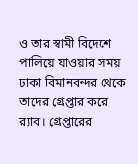ও তার স্বামী বিদেশে পালিয়ে যাওয়ার সময় ঢাকা বিমানবন্দর থেকে তাদের গ্রেপ্তার করে র‌্যাব। গ্রেপ্তারের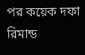পর কয়েক দফা রিমান্ড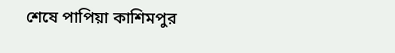শেষে পাপিয়া কাশিমপুর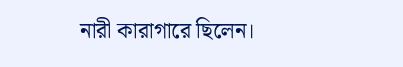নারী কারাগারে ছিলেন।